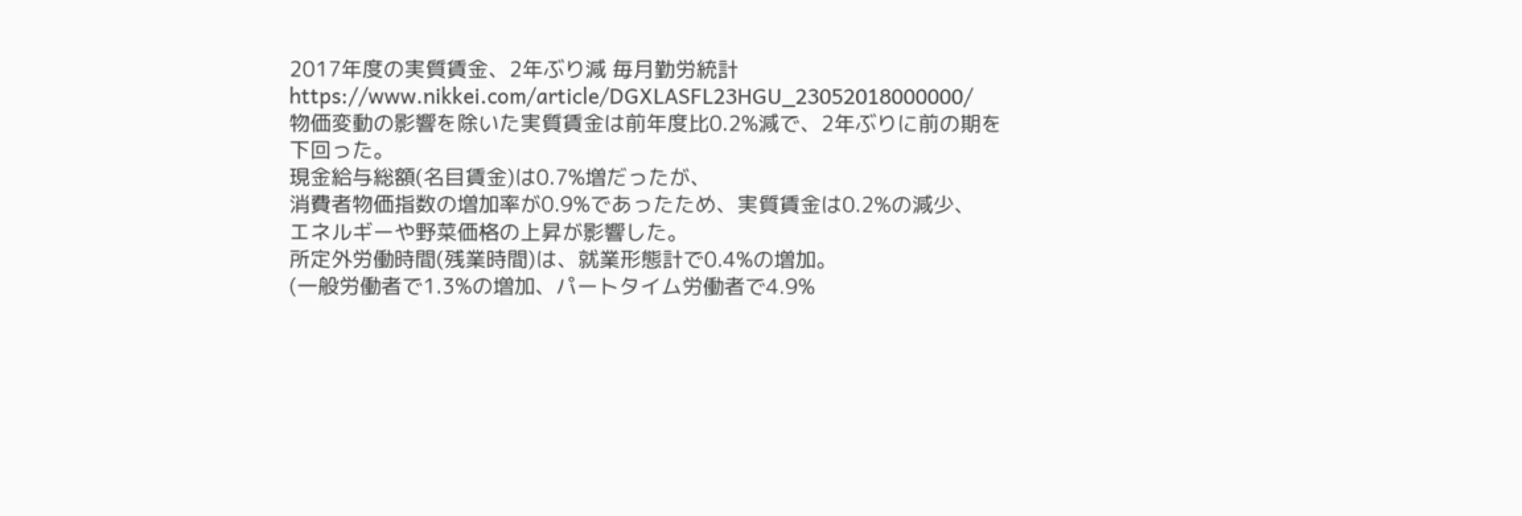2017年度の実質賃金、2年ぶり減 毎月勤労統計
https://www.nikkei.com/article/DGXLASFL23HGU_23052018000000/
物価変動の影響を除いた実質賃金は前年度比0.2%減で、2年ぶりに前の期を下回った。
現金給与総額(名目賃金)は0.7%増だったが、
消費者物価指数の増加率が0.9%であったため、実質賃金は0.2%の減少、
エネルギーや野菜価格の上昇が影響した。
所定外労働時間(残業時間)は、就業形態計で0.4%の増加。
(一般労働者で1.3%の増加、パートタイム労働者で4.9%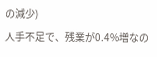の減少)
人手不足で、残業が0.4%増なの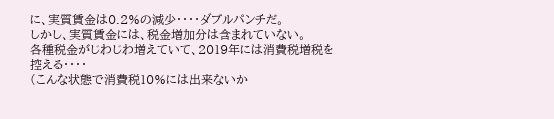に、実質賃金は0.2%の減少・・・・ダブルパンチだ。
しかし、実質賃金には、税金増加分は含まれていない。
各種税金がじわじわ増えていて、2019年には消費税増税を控える・・・・
(こんな状態で消費税10%には出来ないか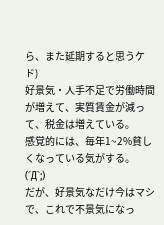ら、また延期すると思うケド)
好景気・人手不足で労働時間が増えて、実質賃金が減って、税金は増えている。
感覚的には、毎年1~2%貧しくなっている気がする。 (´Д`;)
だが、好景気なだけ今はマシで、これで不景気になっ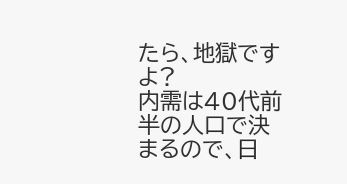たら、地獄ですよ?
内需は40代前半の人口で決まるので、日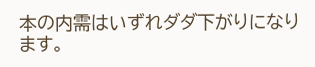本の内需はいずれダダ下がりになります。